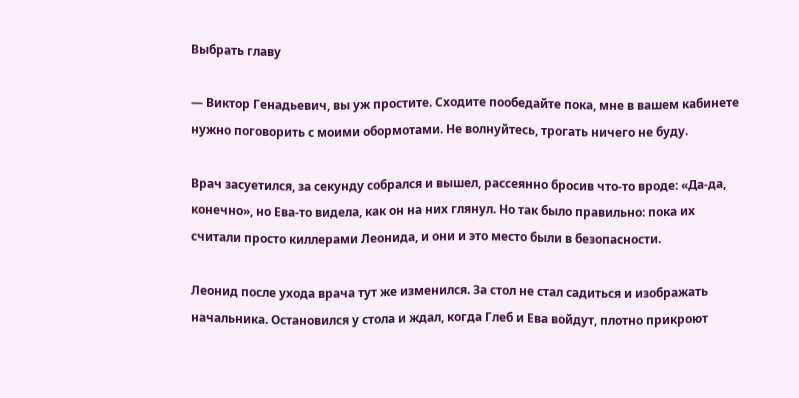Выбрать главу

— Виктор Генадьевич, вы уж простите. Сходите пообедайте пока, мне в вашем кабинете нужно поговорить с моими обормотами. Не волнуйтесь, трогать ничего не буду.

Врач засуетился, за секунду собрался и вышел, рассеянно бросив что-то вроде: «Да-да, конечно», но Ева-то видела, как он на них глянул. Но так было правильно: пока их считали просто киллерами Леонида, и они и это место были в безопасности.

Леонид после ухода врача тут же изменился. За стол не стал садиться и изображать начальника. Остановился у стола и ждал, когда Глеб и Ева войдут, плотно прикроют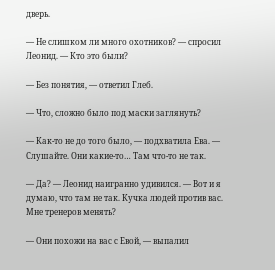дверь.

— Не слишком ли много охотников? — спросил Леонид. — Кто это были?

— Без понятия, — ответил Глеб.

— Что, сложно было под маски заглянуть?

— Как-то не до того было, — подхватила Ева. — Слушайте. Они какие-то… Там что-то не так.

— Да? — Леонид наигранно удивился. — Вот и я думаю, что там не так. Кучка людей против вас. Мне тренеров менять?

— Они похожи на вас с Евой, — выпалил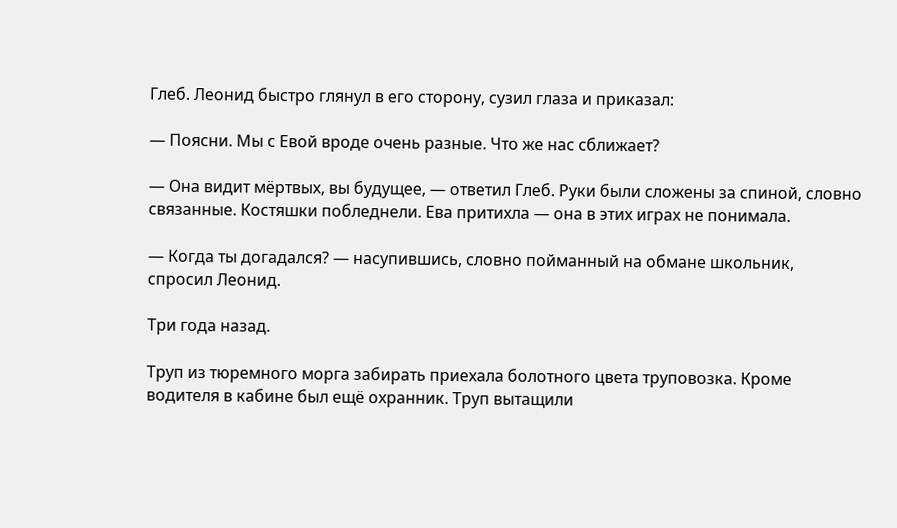Глеб. Леонид быстро глянул в его сторону, сузил глаза и приказал:

— Поясни. Мы с Евой вроде очень разные. Что же нас сближает?

— Она видит мёртвых, вы будущее, — ответил Глеб. Руки были сложены за спиной, словно связанные. Костяшки побледнели. Ева притихла — она в этих играх не понимала.

— Когда ты догадался? — насупившись, словно пойманный на обмане школьник, спросил Леонид.

Три года назад.

Труп из тюремного морга забирать приехала болотного цвета труповозка. Кроме водителя в кабине был ещё охранник. Труп вытащили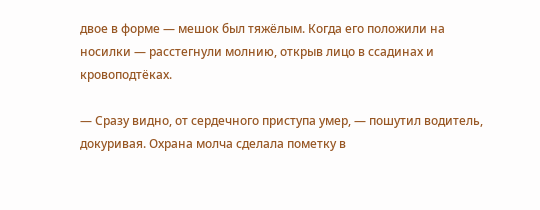двое в форме — мешок был тяжёлым. Когда его положили на носилки — расстегнули молнию, открыв лицо в ссадинах и кровоподтёках.

— Сразу видно, от сердечного приступа умер, — пошутил водитель, докуривая. Охрана молча сделала пометку в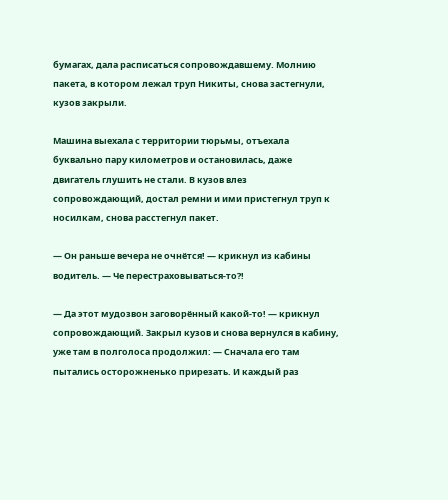бумагах, дала расписаться сопровождавшему. Молнию пакета, в котором лежал труп Никиты, снова застегнули, кузов закрыли.

Машина выехала с территории тюрьмы, отъехала буквально пару километров и остановилась, даже двигатель глушить не стали. В кузов влез сопровождающий, достал ремни и ими пристегнул труп к носилкам, снова расстегнул пакет.

— Он раньше вечера не очнётся! — крикнул из кабины водитель. — Че перестраховываться-то?!

— Да этот мудозвон заговорённый какой-то! — крикнул сопровождающий. Закрыл кузов и снова вернулся в кабину, уже там в полголоса продолжил: — Сначала его там пытались осторожненько прирезать. И каждый раз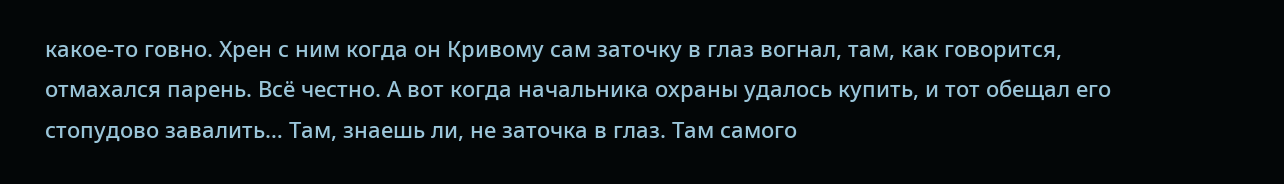какое-то говно. Хрен с ним когда он Кривому сам заточку в глаз вогнал, там, как говорится, отмахался парень. Всё честно. А вот когда начальника охраны удалось купить, и тот обещал его стопудово завалить… Там, знаешь ли, не заточка в глаз. Там самого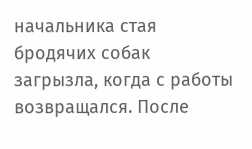начальника стая бродячих собак загрызла, когда с работы возвращался. После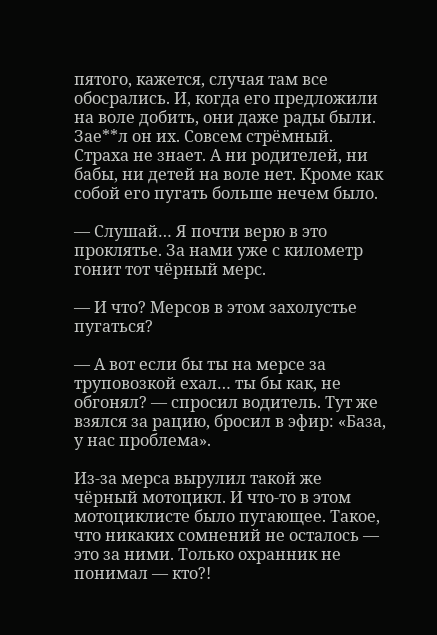пятого, кажется, случая там все обосрались. И, когда его предложили на воле добить, они даже рады были. Зае**л он их. Совсем стрёмный. Страха не знает. А ни родителей, ни бабы, ни детей на воле нет. Кроме как собой его пугать больше нечем было.

— Слушай… Я почти верю в это проклятье. За нами уже с километр гонит тот чёрный мерс.

— И что? Мерсов в этом захолустье пугаться?

— А вот если бы ты на мерсе за труповозкой ехал… ты бы как, не обгонял? — спросил водитель. Тут же взялся за рацию, бросил в эфир: «База, у нас проблема».

Из-за мерса вырулил такой же чёрный мотоцикл. И что-то в этом мотоциклисте было пугающее. Такое, что никаких сомнений не осталось — это за ними. Только охранник не понимал — кто?!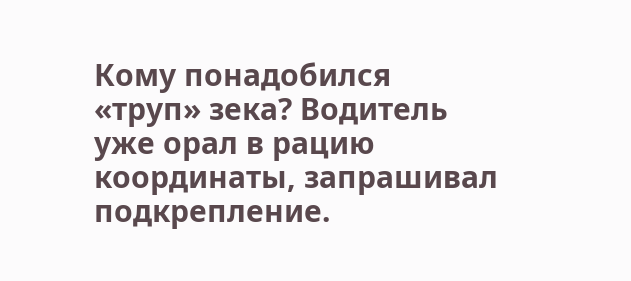Кому понадобился «труп» зека? Водитель уже орал в рацию координаты, запрашивал подкрепление.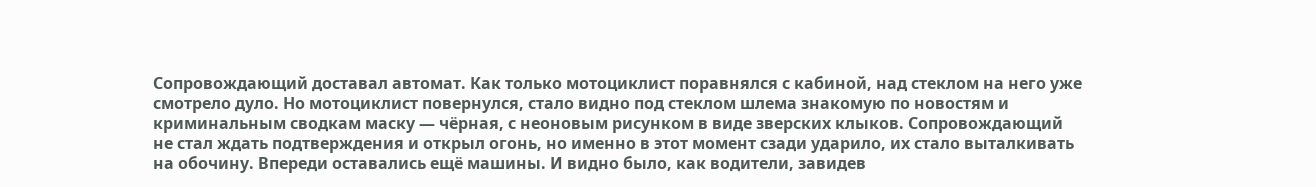Сопровождающий доставал автомат. Как только мотоциклист поравнялся с кабиной, над стеклом на него уже смотрело дуло. Но мотоциклист повернулся, стало видно под стеклом шлема знакомую по новостям и криминальным сводкам маску — чёрная, с неоновым рисунком в виде зверских клыков. Сопровождающий не стал ждать подтверждения и открыл огонь, но именно в этот момент сзади ударило, их стало выталкивать на обочину. Впереди оставались ещё машины. И видно было, как водители, завидев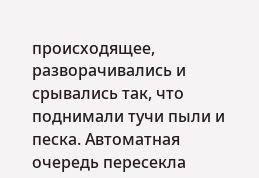происходящее, разворачивались и срывались так, что поднимали тучи пыли и песка. Автоматная очередь пересекла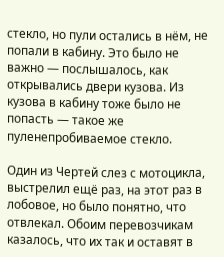стекло, но пули остались в нём, не попали в кабину. Это было не важно — послышалось, как открывались двери кузова. Из кузова в кабину тоже было не попасть — такое же пуленепробиваемое стекло.

Один из Чертей слез с мотоцикла, выстрелил ещё раз, на этот раз в лобовое, но было понятно, что отвлекал. Обоим перевозчикам казалось, что их так и оставят в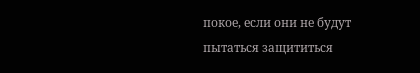покое, если они не будут пытаться защититься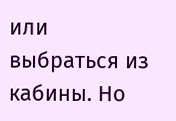или выбраться из кабины. Но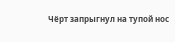Чёрт запрыгнул на тупой нос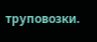труповозки.